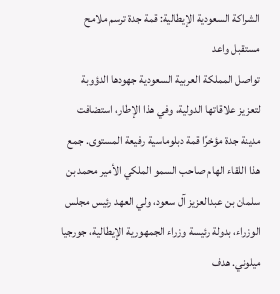الشراكة السعودية الإيطالية: قمة جدة ترسم ملامح مستقبل واعد
تواصل المملكة العربية السعودية جهودها الدؤوبة لتعزيز علاقاتها الدولية، وفي هذا الإطار، استضافت مدينة جدة مؤخرًا قمة دبلوماسية رفيعة المستوى. جمع هذا اللقاء الهام صاحب السمو الملكي الأمير محمد بن سلمان بن عبدالعزيز آل سعود، ولي العهد رئيس مجلس الوزراء، بدولة رئيسة وزراء الجمهورية الإيطالية، جورجيا ميلوني. هدف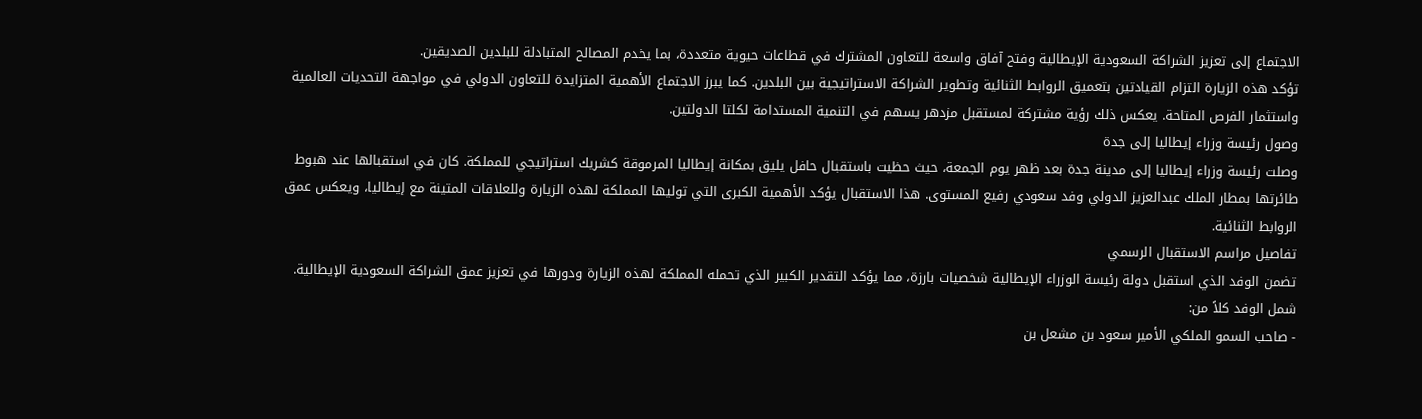الاجتماع إلى تعزيز الشراكة السعودية الإيطالية وفتح آفاق واسعة للتعاون المشترك في قطاعات حيوية متعددة، بما يخدم المصالح المتبادلة للبلدين الصديقين.
تؤكد هذه الزيارة التزام القيادتين بتعميق الروابط الثنائية وتطوير الشراكة الاستراتيجية بين البلدين. كما يبرز الاجتماع الأهمية المتزايدة للتعاون الدولي في مواجهة التحديات العالمية واستثمار الفرص المتاحة. يعكس ذلك رؤية مشتركة لمستقبل مزدهر يسهم في التنمية المستدامة لكلتا الدولتين.
وصول رئيسة وزراء إيطاليا إلى جدة
وصلت رئيسة وزراء إيطاليا إلى مدينة جدة بعد ظهر يوم الجمعة، حيث حظيت باستقبال حافل يليق بمكانة إيطاليا المرموقة كشريك استراتيجي للمملكة. كان في استقبالها عند هبوط طائرتها بمطار الملك عبدالعزيز الدولي وفد سعودي رفيع المستوى. هذا الاستقبال يؤكد الأهمية الكبرى التي توليها المملكة لهذه الزيارة وللعلاقات المتينة مع إيطاليا، ويعكس عمق الروابط الثنائية.
تفاصيل مراسم الاستقبال الرسمي
تضمن الوفد الذي استقبل دولة رئيسة الوزراء الإيطالية شخصيات بارزة، مما يؤكد التقدير الكبير الذي تحمله المملكة لهذه الزيارة ودورها في تعزيز عمق الشراكة السعودية الإيطالية. شمل الوفد كلاً من:
- صاحب السمو الملكي الأمير سعود بن مشعل بن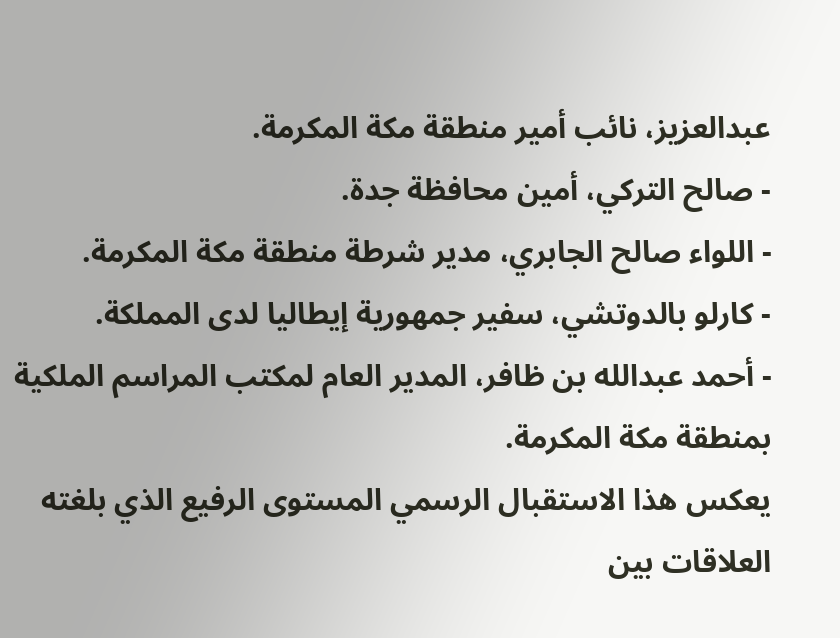عبدالعزيز، نائب أمير منطقة مكة المكرمة.
- صالح التركي، أمين محافظة جدة.
- اللواء صالح الجابري، مدير شرطة منطقة مكة المكرمة.
- كارلو بالدوتشي، سفير جمهورية إيطاليا لدى المملكة.
- أحمد عبدالله بن ظافر، المدير العام لمكتب المراسم الملكية بمنطقة مكة المكرمة.
يعكس هذا الاستقبال الرسمي المستوى الرفيع الذي بلغته العلاقات بين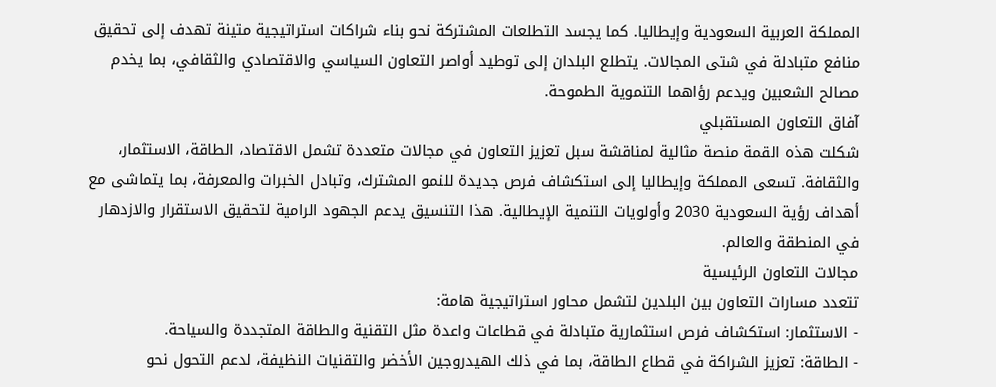المملكة العربية السعودية وإيطاليا. كما يجسد التطلعات المشتركة نحو بناء شراكات استراتيجية متينة تهدف إلى تحقيق منافع متبادلة في شتى المجالات. يتطلع البلدان إلى توطيد أواصر التعاون السياسي والاقتصادي والثقافي، بما يخدم مصالح الشعبين ويدعم رؤاهما التنموية الطموحة.
آفاق التعاون المستقبلي
شكلت هذه القمة منصة مثالية لمناقشة سبل تعزيز التعاون في مجالات متعددة تشمل الاقتصاد، الطاقة، الاستثمار، والثقافة. تسعى المملكة وإيطاليا إلى استكشاف فرص جديدة للنمو المشترك، وتبادل الخبرات والمعرفة، بما يتماشى مع أهداف رؤية السعودية 2030 وأولويات التنمية الإيطالية. هذا التنسيق يدعم الجهود الرامية لتحقيق الاستقرار والازدهار في المنطقة والعالم.
مجالات التعاون الرئيسية
تتعدد مسارات التعاون بين البلدين لتشمل محاور استراتيجية هامة:
- الاستثمار: استكشاف فرص استثمارية متبادلة في قطاعات واعدة مثل التقنية والطاقة المتجددة والسياحة.
- الطاقة: تعزيز الشراكة في قطاع الطاقة، بما في ذلك الهيدروجين الأخضر والتقنيات النظيفة، لدعم التحول نحو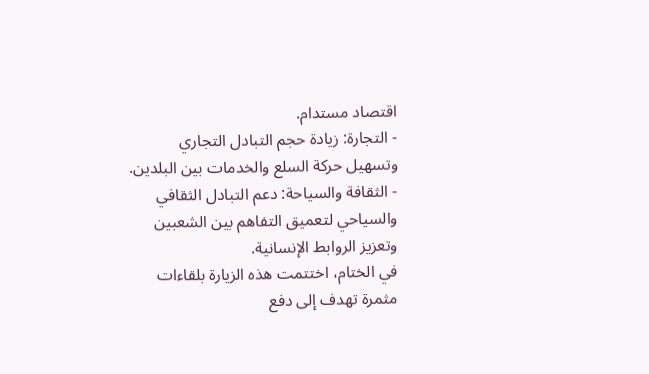اقتصاد مستدام.
- التجارة: زيادة حجم التبادل التجاري وتسهيل حركة السلع والخدمات بين البلدين.
- الثقافة والسياحة: دعم التبادل الثقافي والسياحي لتعميق التفاهم بين الشعبين وتعزيز الروابط الإنسانية.
في الختام، اختتمت هذه الزيارة بلقاءات مثمرة تهدف إلى دفع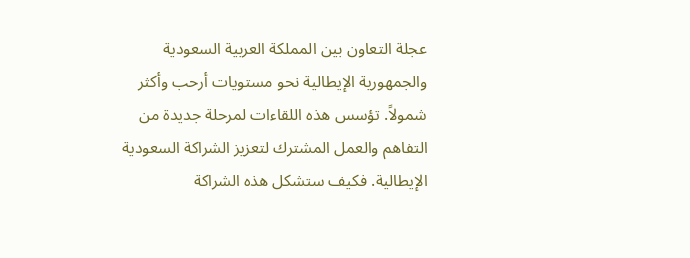عجلة التعاون بين المملكة العربية السعودية والجمهورية الإيطالية نحو مستويات أرحب وأكثر شمولاً. تؤسس هذه اللقاءات لمرحلة جديدة من التفاهم والعمل المشترك لتعزيز الشراكة السعودية الإيطالية. فكيف ستشكل هذه الشراكة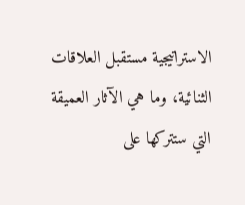الاستراتيجية مستقبل العلاقات الثنائية، وما هي الآثار العميقة التي ستتركها على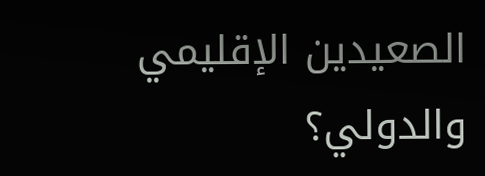الصعيدين الإقليمي والدولي؟